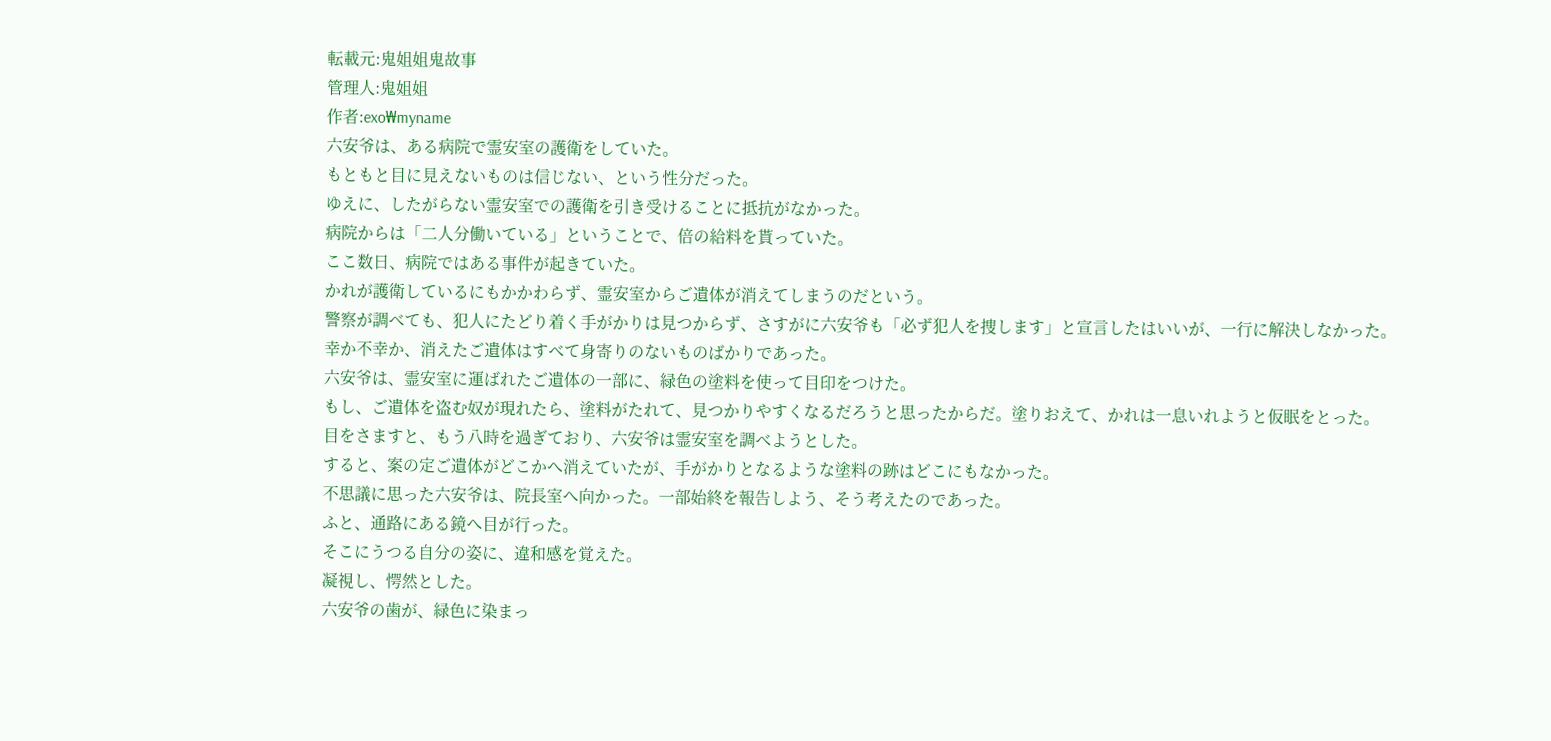転載元:鬼姐姐鬼故事
管理人:鬼姐姐
作者:exo₩myname
六安爷は、ある病院で霊安室の護衛をしていた。
もともと目に見えないものは信じない、という性分だった。
ゆえに、したがらない霊安室での護衛を引き受けることに抵抗がなかった。
病院からは「二人分働いている」ということで、倍の給料を貰っていた。
ここ数日、病院ではある事件が起きていた。
かれが護衛しているにもかかわらず、霊安室からご遺体が消えてしまうのだという。
警察が調べても、犯人にたどり着く手がかりは見つからず、さすがに六安爷も「必ず犯人を捜します」と宣言したはいいが、一行に解決しなかった。
幸か不幸か、消えたご遺体はすべて身寄りのないものばかりであった。
六安爷は、霊安室に運ばれたご遺体の一部に、緑色の塗料を使って目印をつけた。
もし、ご遺体を盗む奴が現れたら、塗料がたれて、見つかりやすくなるだろうと思ったからだ。塗りおえて、かれは一息いれようと仮眠をとった。
目をさますと、もう八時を過ぎており、六安爷は霊安室を調べようとした。
すると、案の定ご遺体がどこかへ消えていたが、手がかりとなるような塗料の跡はどこにもなかった。
不思議に思った六安爷は、院長室へ向かった。一部始終を報告しよう、そう考えたのであった。
ふと、通路にある鏡へ目が行った。
そこにうつる自分の姿に、違和感を覚えた。
凝視し、愕然とした。
六安爷の歯が、緑色に染まっ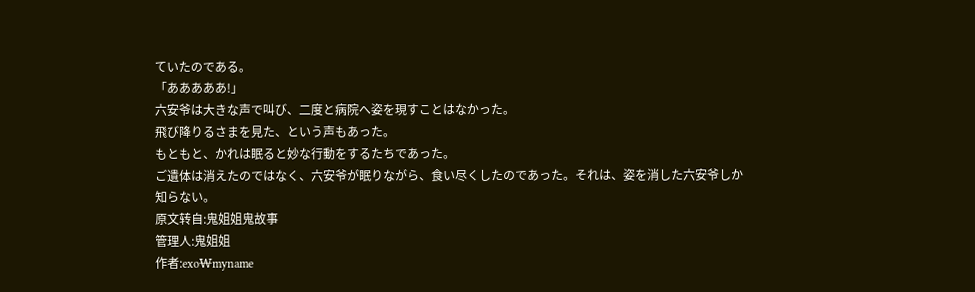ていたのである。
「あああああ!」
六安爷は大きな声で叫び、二度と病院へ姿を現すことはなかった。
飛び降りるさまを見た、という声もあった。
もともと、かれは眠ると妙な行動をするたちであった。
ご遺体は消えたのではなく、六安爷が眠りながら、食い尽くしたのであった。それは、姿を消した六安爷しか知らない。
原文转自:鬼姐姐鬼故事
管理人:鬼姐姐
作者:exo₩myname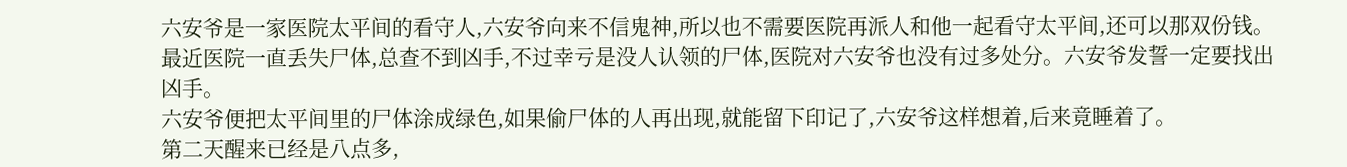六安爷是一家医院太平间的看守人,六安爷向来不信鬼神,所以也不需要医院再派人和他一起看守太平间,还可以那双份钱。
最近医院一直丢失尸体,总查不到凶手,不过幸亏是没人认领的尸体,医院对六安爷也没有过多处分。六安爷发誓一定要找出凶手。
六安爷便把太平间里的尸体涂成绿色,如果偷尸体的人再出现,就能留下印记了,六安爷这样想着,后来竟睡着了。
第二天醒来已经是八点多,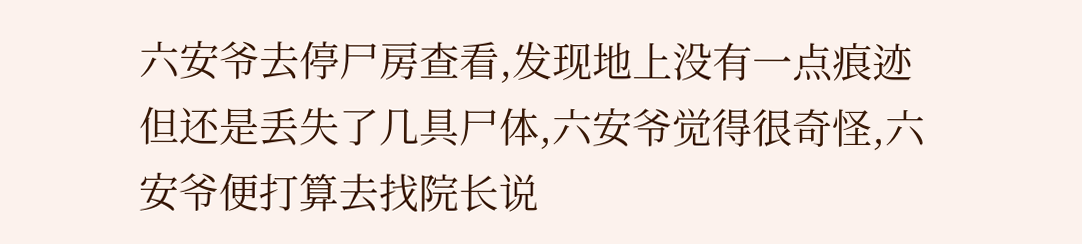六安爷去停尸房查看,发现地上没有一点痕迹但还是丢失了几具尸体,六安爷觉得很奇怪,六安爷便打算去找院长说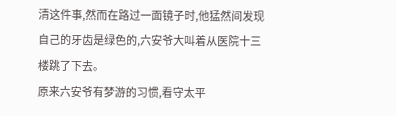清这件事,然而在路过一面镜子时,他猛然间发现自己的牙齿是绿色的,六安爷大叫着从医院十三楼跳了下去。
原来六安爷有梦游的习惯,看守太平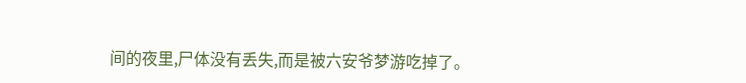间的夜里,尸体没有丢失,而是被六安爷梦游吃掉了。